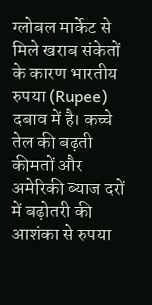ग्लोबल मार्केट से मिले खराब संकेतों के कारण भारतीय रुपया (Rupee) दबाव में है। कच्चे तेल की बढ़ती कीमतों और अमेरिकी ब्याज दरों में बढ़ोतरी की आशंका से रुपया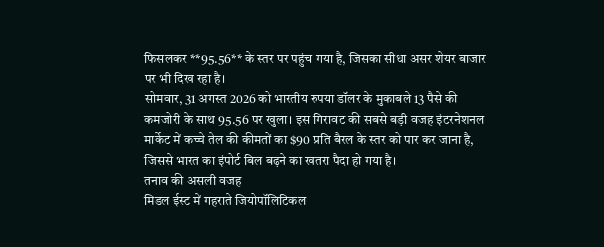फिसलकर **95.56** के स्तर पर पहुंच गया है, जिसका सीधा असर शेयर बाजार पर भी दिख रहा है।
सोमवार, 31 अगस्त 2026 को भारतीय रुपया डॉलर के मुकाबले 13 पैसे की कमजोरी के साथ 95.56 पर खुला। इस गिरावट की सबसे बड़ी वजह इंटरनेशनल मार्केट में कच्चे तेल की कीमतों का $90 प्रति बैरल के स्तर को पार कर जाना है, जिससे भारत का इंपोर्ट बिल बढ़ने का खतरा पैदा हो गया है।
तनाव की असली वजह
मिडल ईस्ट में गहराते जियोपॉलिटिकल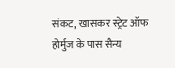संकट, खासकर स्ट्रेट ऑफ होर्मुज के पास सैन्य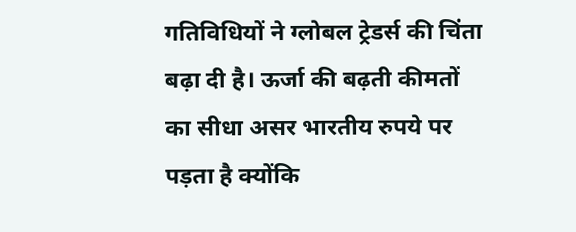गतिविधियों ने ग्लोबल ट्रेडर्स की चिंता बढ़ा दी है। ऊर्जा की बढ़ती कीमतों का सीधा असर भारतीय रुपये पर पड़ता है क्योंकि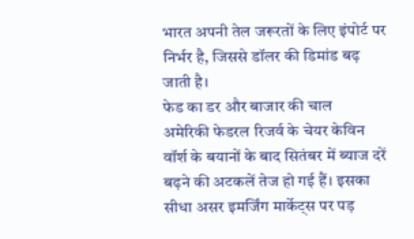भारत अपनी तेल जरूरतों के लिए इंपोर्ट पर निर्भर है, जिससे डॉलर की डिमांड बढ़ जाती है।
फेड का डर और बाजार की चाल
अमेरिकी फेडरल रिजर्व के चेयर केविन वॉर्श के बयानों के बाद सितंबर में ब्याज दरें बढ़ने की अटकलें तेज हो गई हैं। इसका सीधा असर इमर्जिंग मार्केट्स पर पड़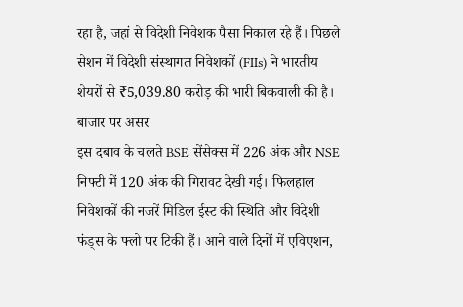रहा है, जहां से विदेशी निवेशक पैसा निकाल रहे हैं। पिछले सेशन में विदेशी संस्थागत निवेशकों (FIIs) ने भारतीय शेयरों से ₹5,039.80 करोड़ की भारी बिकवाली की है।
बाजार पर असर
इस दबाव के चलते BSE सेंसेक्स में 226 अंक और NSE निफ्टी में 120 अंक की गिरावट देखी गई। फिलहाल निवेशकों की नजरें मिडिल ईस्ट की स्थिति और विदेशी फंड्स के फ्लो पर टिकी हैं। आने वाले दिनों में एविएशन,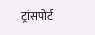ट्रांसपोर्ट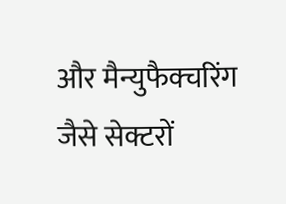और मैन्युफैक्चरिंग जैसे सेक्टरों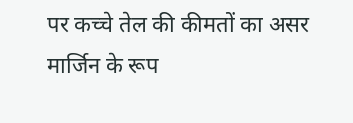पर कच्चे तेल की कीमतों का असर मार्जिन के रूप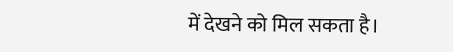में देखने को मिल सकता है।